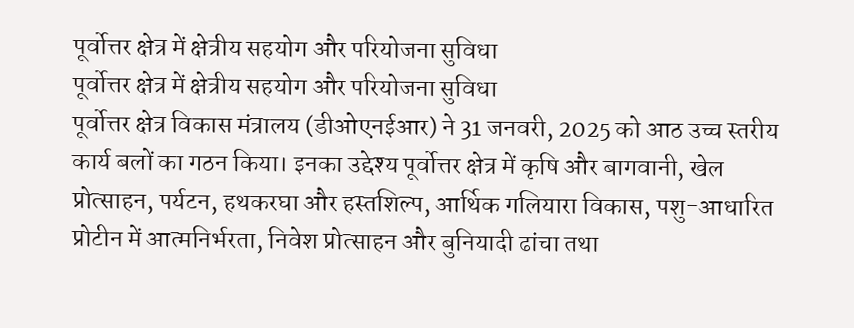पूर्वोत्तर क्षेत्र में क्षेत्रीय सहयोग और परियोजना सुविधा
पूर्वोत्तर क्षेत्र में क्षेत्रीय सहयोग और परियोजना सुविधा
पूर्वोत्तर क्षेत्र विकास मंत्रालय (डीओएनईआर) ने 31 जनवरी, 2025 को आठ उच्च स्तरीय कार्य बलों का गठन किया। इनका उद्देश्य पूर्वोत्तर क्षेत्र में कृषि और बागवानी, खेल प्रोत्साहन, पर्यटन, हथकरघा और हस्तशिल्प, आर्थिक गलियारा विकास, पशु-आधारित प्रोटीन में आत्मनिर्भरता, निवेश प्रोत्साहन और बुनियादी ढांचा तथा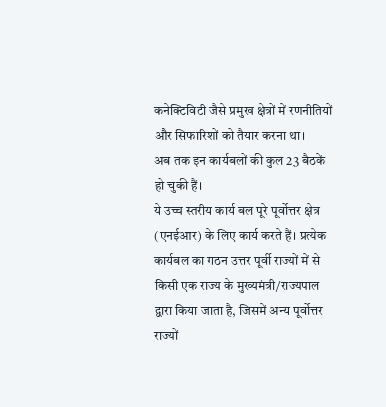कनेक्टिविटी जैसे प्रमुख क्षेत्रों में रणनीतियों और सिफारिशों को तैयार करना था।
अब तक इन कार्यबलों की कुल 23 बैठकें हो चुकी हैं।
ये उच्च स्तरीय कार्य बल पूरे पूर्वोत्तर क्षेत्र (एनईआर) के लिए कार्य करते हैं। प्रत्येक कार्यबल का गठन उत्तर पूर्वी राज्यों में से किसी एक राज्य के मुख्यमंत्री/राज्यपाल द्वारा किया जाता है, जिसमें अन्य पूर्वोत्तर राज्यों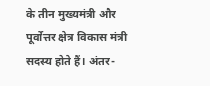के तीन मुख्यमंत्री और पूर्वोत्तर क्षेत्र विकास मंत्री सदस्य होते हैं। अंतर-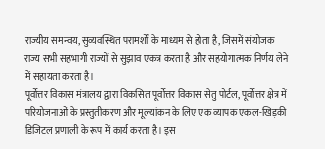राज्यीय समन्वय, सुव्यवस्थित परामर्शों के माध्यम से होता है, जिसमें संयोजक राज्य सभी सहभागी राज्यों से सुझाव एकत्र करता है और सहयोगात्मक निर्णय लेने में सहायता करता है।
पूर्वोत्तर विकास मंत्रालय द्वारा विकसित पूर्वोत्तर विकास सेतु पोर्टल, पूर्वोत्तर क्षेत्र में परियोजनाओं के प्रस्तुतीकरण और मूल्यांकन के लिए एक व्यापक एकल-खिड़की डिजिटल प्रणाली के रूप में कार्य करता है। इस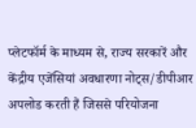प्लेटफॉर्म के माध्यम से, राज्य सरकारें और केंद्रीय एजेंसियां अवधारणा नोट्स/डीपीआर अपलोड करती हैं जिससे परियोजना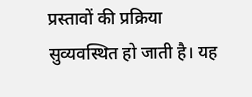प्रस्तावों की प्रक्रिया सुव्यवस्थित हो जाती है। यह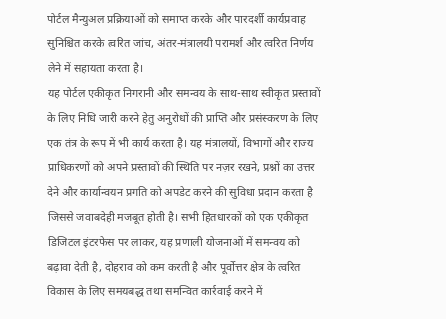पोर्टल मैन्युअल प्रक्रियाओं को समाप्त करके और पारदर्शी कार्यप्रवाह सुनिश्चित करके त्वरित जांच, अंतर-मंत्रालयी परामर्श और त्वरित निर्णय लेने में सहायता करता है।
यह पोर्टल एकीकृत निगरानी और समन्वय के साथ-साथ स्वीकृत प्रस्तावों के लिए निधि जारी करने हेतु अनुरोधों की प्राप्ति और प्रसंस्करण के लिए एक तंत्र के रूप में भी कार्य करता है। यह मंत्रालयों, विभागों और राज्य प्राधिकरणों को अपने प्रस्तावों की स्थिति पर नज़र रखने, प्रश्नों का उत्तर देने और कार्यान्वयन प्रगति को अपडेट करने की सुविधा प्रदान करता है जिससे जवाबदेही मजबूत होती है। सभी हितधारकों को एक एकीकृत डिजिटल इंटरफेस पर लाकर, यह प्रणाली योजनाओं में समन्वय को बढ़ावा देती है, दोहराव को कम करती है और पूर्वोत्तर क्षेत्र के त्वरित विकास के लिए समयबद्ध तथा समन्वित कार्रवाई करने में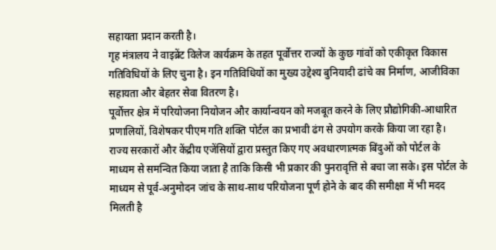सहायता प्रदान करती है।
गृह मंत्रालय ने वाइब्रेंट विलेज कार्यक्रम के तहत पूर्वोत्तर राज्यों के कुछ गांवों को एकीकृत विकास गतिविधियों के लिए चुना है। इन गतिविधियों का मुख्य उद्देश्य बुनियादी ढांचे का निर्माण, आजीविका सहायता और बेहतर सेवा वितरण है।
पूर्वोत्तर क्षेत्र में परियोजना नियोजन और कार्यान्वयन को मजबूत करने के लिए प्रौद्योगिकी-आधारित प्रणालियों, विशेषकर पीएम गति शक्ति पोर्टल का प्रभावी ढंग से उपयोग करके किया जा रहा है। राज्य सरकारों और केंद्रीय एजेंसियों द्वारा प्रस्तुत किए गए अवधारणात्मक बिंदुओं को पोर्टल के माध्यम से समन्वित किया जाता है ताकि किसी भी प्रकार की पुनरावृत्ति से बचा जा सके। इस पोर्टल के माध्यम से पूर्व-अनुमोदन जांच के साथ-साथ परियोजना पूर्ण होने के बाद की समीक्षा में भी मदद मिलती है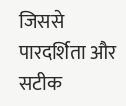जिससे पारदर्शिता और सटीक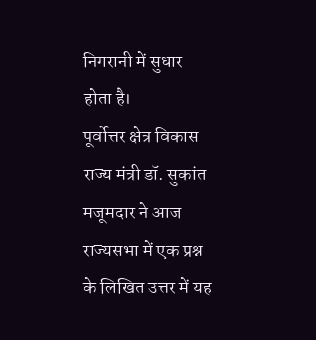निगरानी में सुधार होता है।
पूर्वोत्तर क्षेत्र विकास राज्य मंत्री डॉ. सुकांत मजूमदार ने आज राज्यसभा में एक प्रश्न के लिखित उत्तर में यह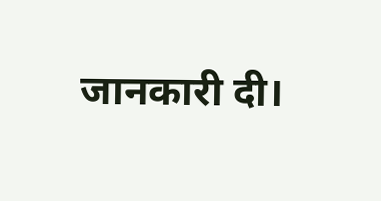जानकारी दी।